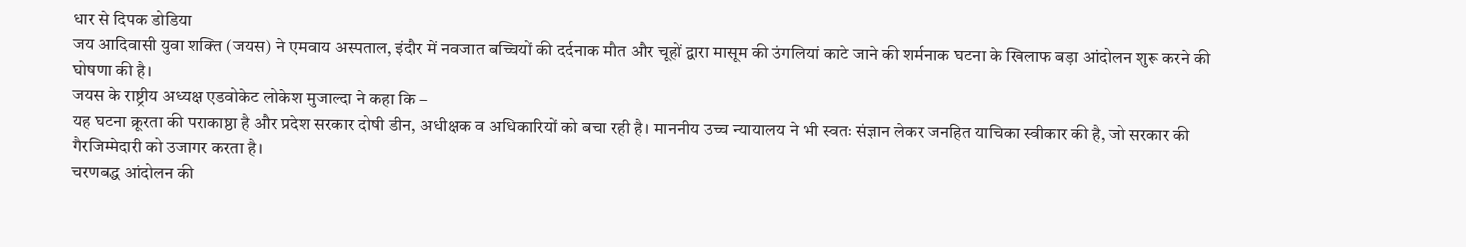धार से दिपक डोडिया
जय आदिवासी युवा शक्ति (जयस) ने एमवाय अस्पताल, इंदौर में नवजात बच्चियों की दर्दनाक मौत और चूहों द्वारा मासूम की उंगलियां काटे जाने की शर्मनाक घटना के खिलाफ बड़ा आंदोलन शुरू करने की घोषणा की है।
जयस के राष्ट्रीय अध्यक्ष एडवोकेट लोकेश मुजाल्दा ने कहा कि –
यह घटना क्रूरता की पराकाष्ठा है और प्रदेश सरकार दोषी डीन, अधीक्षक व अधिकारियों को बचा रही है। माननीय उच्च न्यायालय ने भी स्वतः संज्ञान लेकर जनहित याचिका स्वीकार की है, जो सरकार की गैरजिम्मेदारी को उजागर करता है।
चरणबद्ध आंदोलन की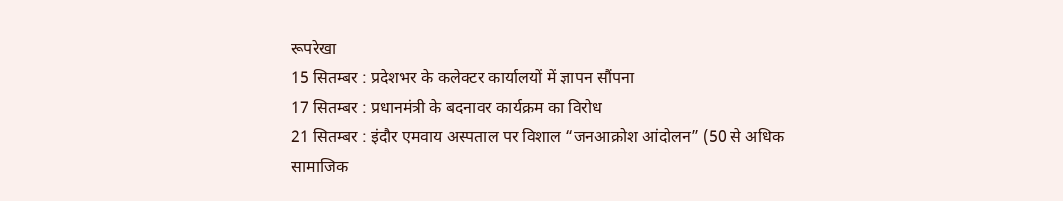रूपरेखा
15 सितम्बर : प्रदेशभर के कलेक्टर कार्यालयों में ज्ञापन सौंपना
17 सितम्बर : प्रधानमंत्री के बदनावर कार्यक्रम का विरोध
21 सितम्बर : इंदौर एमवाय अस्पताल पर विशाल “जनआक्रोश आंदोलन” (50 से अधिक सामाजिक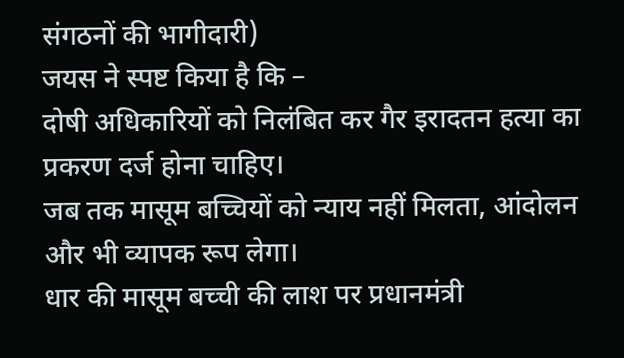संगठनों की भागीदारी)
जयस ने स्पष्ट किया है कि –
दोषी अधिकारियों को निलंबित कर गैर इरादतन हत्या का प्रकरण दर्ज होना चाहिए।
जब तक मासूम बच्चियों को न्याय नहीं मिलता, आंदोलन और भी व्यापक रूप लेगा।
धार की मासूम बच्ची की लाश पर प्रधानमंत्री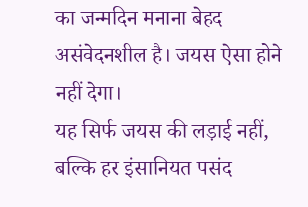का जन्मदिन मनाना बेहद असंवेदनशील है। जयस ऐसा होने नहीं देगा।
यह सिर्फ जयस की लड़ाई नहीं, बल्कि हर इंसानियत पसंद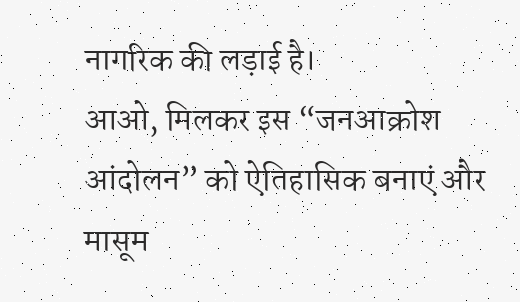नागरिक की लड़ाई है।
आओ, मिलकर इस “जनआक्रोश आंदोलन” को ऐतिहासिक बनाएं और मासूम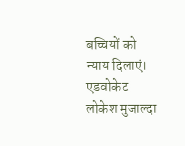बच्चियों को न्याय दिलाएं।
एडवोकेट लोकेश मुजाल्दा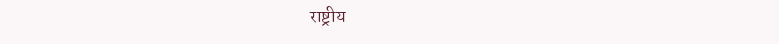राष्ट्रीय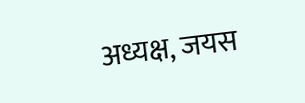अध्यक्ष, जयस